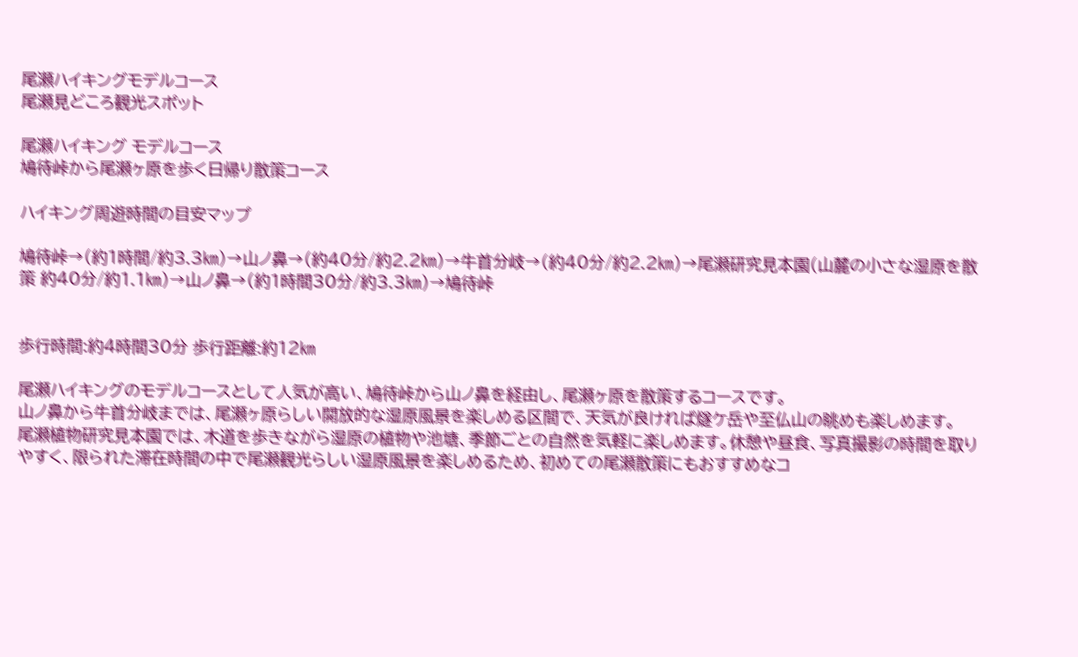尾瀬ハイキングモデルコース
尾瀬見どころ観光スポット

尾瀬ハイキング モデルコース
鳩待峠から尾瀬ヶ原を歩く日帰り散策コース

ハイキング周遊時間の目安マップ

鳩待峠→(約1時間/約3.3㎞)→山ノ鼻→(約40分/約2.2㎞)→牛首分岐→(約40分/約2.2㎞)→尾瀬研究見本園(山麓の小さな湿原を散策 約40分/約1.1㎞)→山ノ鼻→(約1時間30分/約3.3㎞)→鳩待峠


歩行時間:約4時間30分 歩行距離:約12㎞

尾瀬ハイキングのモデルコースとして人気が高い、鳩待峠から山ノ鼻を経由し、尾瀬ヶ原を散策するコースです。
山ノ鼻から牛首分岐までは、尾瀬ヶ原らしい開放的な湿原風景を楽しめる区間で、天気が良ければ燧ケ岳や至仏山の眺めも楽しめます。
尾瀬植物研究見本園では、木道を歩きながら湿原の植物や池塘、季節ごとの自然を気軽に楽しめます。休憩や昼食、写真撮影の時間を取りやすく、限られた滞在時間の中で尾瀬観光らしい湿原風景を楽しめるため、初めての尾瀬散策にもおすすめなコ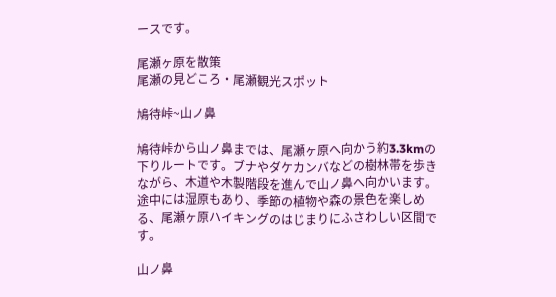ースです。

尾瀬ヶ原を散策
尾瀬の見どころ・尾瀬観光スポット

鳩待峠~山ノ鼻

鳩待峠から山ノ鼻までは、尾瀬ヶ原へ向かう約3.3kmの下りルートです。ブナやダケカンバなどの樹林帯を歩きながら、木道や木製階段を進んで山ノ鼻へ向かいます。途中には湿原もあり、季節の植物や森の景色を楽しめる、尾瀬ヶ原ハイキングのはじまりにふさわしい区間です。

山ノ鼻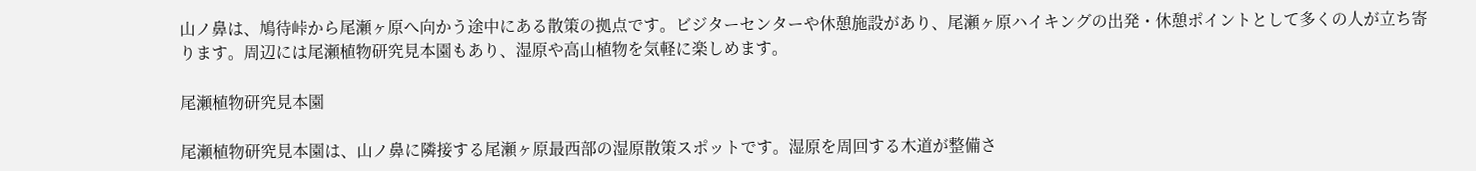山ノ鼻は、鳩待峠から尾瀬ヶ原へ向かう途中にある散策の拠点です。ビジターセンターや休憩施設があり、尾瀬ヶ原ハイキングの出発・休憩ポイントとして多くの人が立ち寄ります。周辺には尾瀬植物研究見本園もあり、湿原や高山植物を気軽に楽しめます。

尾瀬植物研究見本園

尾瀬植物研究見本園は、山ノ鼻に隣接する尾瀬ヶ原最西部の湿原散策スポットです。湿原を周回する木道が整備さ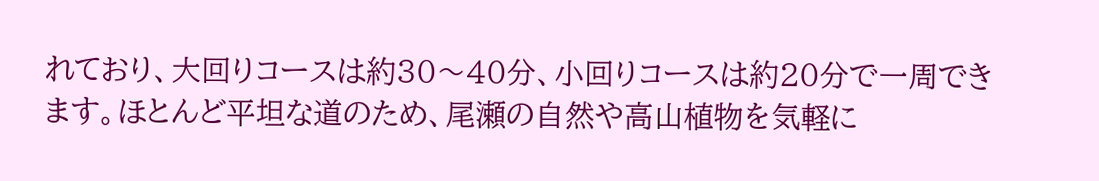れており、大回りコースは約30〜40分、小回りコースは約20分で一周できます。ほとんど平坦な道のため、尾瀬の自然や高山植物を気軽に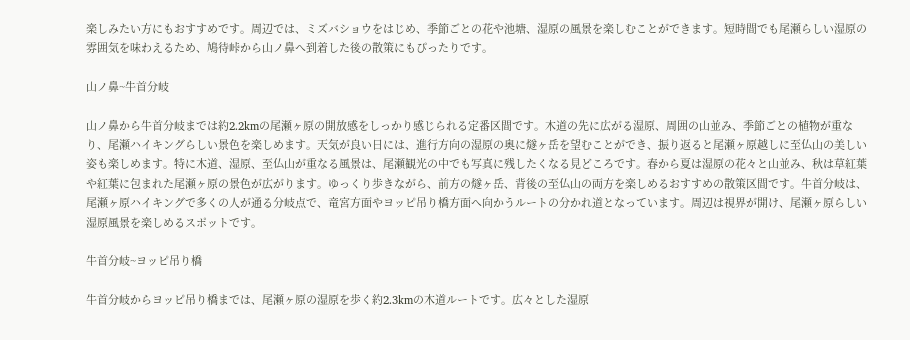楽しみたい方にもおすすめです。周辺では、ミズバショウをはじめ、季節ごとの花や池塘、湿原の風景を楽しむことができます。短時間でも尾瀬らしい湿原の雰囲気を味わえるため、鳩待峠から山ノ鼻へ到着した後の散策にもぴったりです。

山ノ鼻~牛首分岐

山ノ鼻から牛首分岐までは約2.2kmの尾瀬ヶ原の開放感をしっかり感じられる定番区間です。木道の先に広がる湿原、周囲の山並み、季節ごとの植物が重なり、尾瀬ハイキングらしい景色を楽しめます。天気が良い日には、進行方向の湿原の奥に燧ヶ岳を望むことができ、振り返ると尾瀬ヶ原越しに至仏山の美しい姿も楽しめます。特に木道、湿原、至仏山が重なる風景は、尾瀬観光の中でも写真に残したくなる見どころです。春から夏は湿原の花々と山並み、秋は草紅葉や紅葉に包まれた尾瀬ヶ原の景色が広がります。ゆっくり歩きながら、前方の燧ヶ岳、背後の至仏山の両方を楽しめるおすすめの散策区間です。牛首分岐は、尾瀬ヶ原ハイキングで多くの人が通る分岐点で、竜宮方面やヨッピ吊り橋方面へ向かうルートの分かれ道となっています。周辺は視界が開け、尾瀬ヶ原らしい湿原風景を楽しめるスポットです。

牛首分岐~ヨッピ吊り橋

牛首分岐からヨッピ吊り橋までは、尾瀬ヶ原の湿原を歩く約2.3kmの木道ルートです。広々とした湿原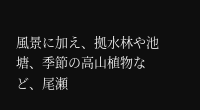風景に加え、拠水林や池塘、季節の高山植物など、尾瀬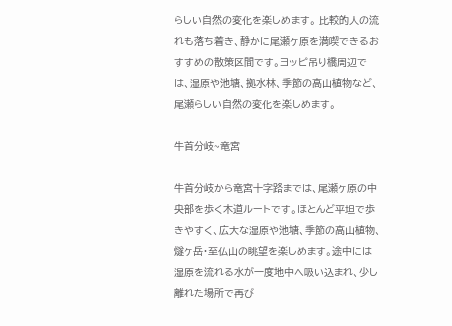らしい自然の変化を楽しめます。 比較的人の流れも落ち着き、静かに尾瀬ヶ原を満喫できるおすすめの散策区間です。ヨッピ吊り橋周辺では、湿原や池塘、拠水林、季節の高山植物など、尾瀬らしい自然の変化を楽しめます。

牛首分岐~竜宮

牛首分岐から竜宮十字路までは、尾瀬ヶ原の中央部を歩く木道ルートです。ほとんど平坦で歩きやすく、広大な湿原や池塘、季節の高山植物、燧ヶ岳・至仏山の眺望を楽しめます。途中には湿原を流れる水が一度地中へ吸い込まれ、少し離れた場所で再び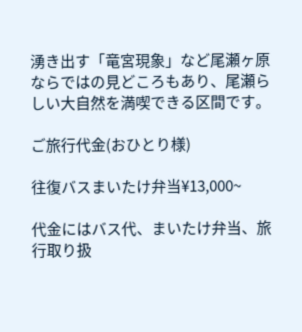湧き出す「竜宮現象」など尾瀬ヶ原ならではの見どころもあり、尾瀬らしい大自然を満喫できる区間です。

ご旅行代金(おひとり様)

往復バスまいたけ弁当¥13,000~

代金にはバス代、まいたけ弁当、旅行取り扱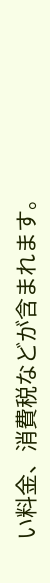い料金、消費税などが含まれます。